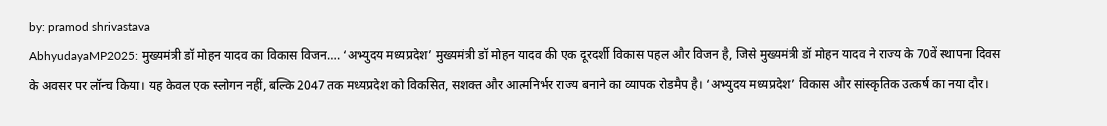by: pramod shrivastava
AbhyudayaMP2025: मुख्यमंत्री डॉ मोहन यादव का विकास विजन…. ‘अभ्युदय मध्यप्रदेश’ मुख्यमंत्री डॉ मोहन यादव की एक दूरदर्शी विकास पहल और विजन है, जिसे मुख्यमंत्री डॉ मोहन यादव ने राज्य के 70वें स्थापना दिवस के अवसर पर लॉन्च किया। यह केवल एक स्लोगन नहीं, बल्कि 2047 तक मध्यप्रदेश को विकसित, सशक्त और आत्मनिर्भर राज्य बनाने का व्यापक रोडमैप है। ‘अभ्युदय मध्यप्रदेश’ विकास और सांस्कृतिक उत्कर्ष का नया दौर।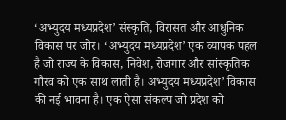‘अभ्युदय मध्यप्रदेश’ संस्कृति, विरासत और आधुनिक विकास पर जोर। ‘अभ्युदय मध्यप्रदेश’ एक व्यापक पहल है जो राज्य के विकास, निवेश, रोजगार और सांस्कृतिक गौरव को एक साथ लाती है। अभ्युदय मध्यप्रदेश’ विकास की नई भावना है। एक ऐसा संकल्प जो प्रदेश को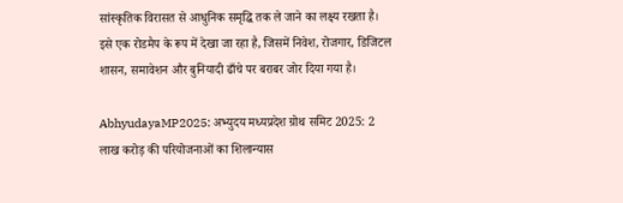सांस्कृतिक विरासत से आधुनिक समृद्धि तक ले जाने का लक्ष्य रखता है। इसे एक रोडमैप के रूप में देखा जा रहा है, जिसमें निवेश, रोजगार, डिजिटल शासन, समावेशन और बुनियादी ढाँचे पर बराबर जोर दिया गया है।

AbhyudayaMP2025: अभ्युदय मध्यप्रदेश ग्रोथ समिट 2025: 2 लाख करोड़ की परियोजनाओं का शिलान्यास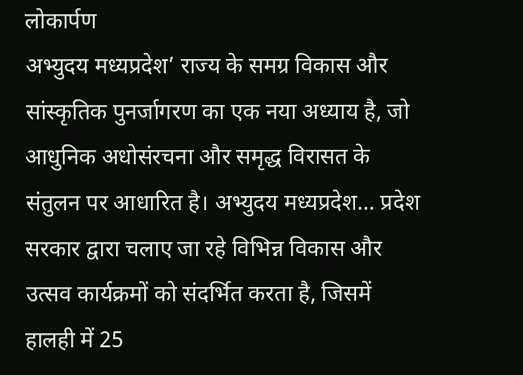लोकार्पण
अभ्युदय मध्यप्रदेश’ राज्य के समग्र विकास और सांस्कृतिक पुनर्जागरण का एक नया अध्याय है, जो आधुनिक अधोसंरचना और समृद्ध विरासत के संतुलन पर आधारित है। अभ्युदय मध्यप्रदेश… प्रदेश सरकार द्वारा चलाए जा रहे विभिन्न विकास और उत्सव कार्यक्रमों को संदर्भित करता है, जिसमें हालही में 25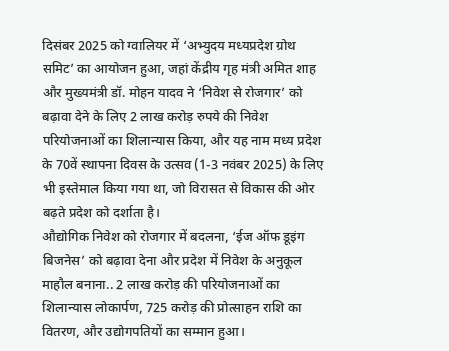दिसंबर 2025 को ग्वालियर में ‘अभ्युदय मध्यप्रदेश ग्रोथ समिट’ का आयोजन हुआ, जहां केंद्रीय गृह मंत्री अमित शाह और मुख्यमंत्री डॉ. मोहन यादव ने ‘निवेश से रोजगार’ को बढ़ावा देने के लिए 2 लाख करोड़ रुपये की निवेश परियोजनाओं का शिलान्यास किया, और यह नाम मध्य प्रदेश के 70वें स्थापना दिवस के उत्सव (1-3 नवंबर 2025) के लिए भी इस्तेमाल किया गया था, जो विरासत से विकास की ओर बढ़ते प्रदेश को दर्शाता है।
औद्योगिक निवेश को रोजगार में बदलना, ‘ईज ऑफ डूइंग बिजनेस’ को बढ़ावा देना और प्रदेश में निवेश के अनुकूल माहौल बनाना.. 2 लाख करोड़ की परियोजनाओं का शिलान्यास लोकार्पण, 725 करोड़ की प्रोत्साहन राशि का वितरण, और उद्योगपतियों का सम्मान हुआ।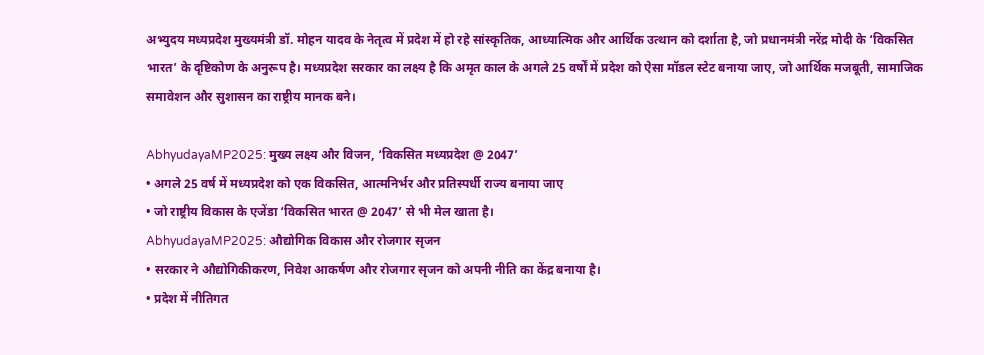अभ्युदय मध्यप्रदेश मुख्यमंत्री डॉ. मोहन यादव के नेतृत्व में प्रदेश में हो रहे सांस्कृतिक, आध्यात्मिक और आर्थिक उत्थान को दर्शाता है, जो प्रधानमंत्री नरेंद्र मोदी के ‘विकसित भारत’ के दृष्टिकोण के अनुरूप है। मध्यप्रदेश सरकार का लक्ष्य है कि अमृत काल के अगले 25 वर्षों में प्रदेश को ऐसा मॉडल स्टेट बनाया जाए, जो आर्थिक मजबूती, सामाजिक समावेशन और सुशासन का राष्ट्रीय मानक बने।

AbhyudayaMP2025: मुख्य लक्ष्य और विजन, ‘विकसित मध्यप्रदेश @ 2047’
• अगले 25 वर्ष में मध्यप्रदेश को एक विकसित, आत्मनिर्भर और प्रतिस्पर्धी राज्य बनाया जाए
• जो राष्ट्रीय विकास के एजेंडा ‘विकसित भारत @ 2047’ से भी मेल खाता है।
AbhyudayaMP2025: औद्योगिक विकास और रोजगार सृजन
• सरकार ने औद्योगिकीकरण, निवेश आकर्षण और रोजगार सृजन को अपनी नीति का केंद्र बनाया है।
• प्रदेश में नीतिगत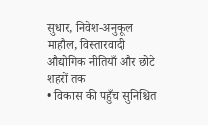सुधार, निवेश-अनुकूल माहौल, विस्तारवादी औद्योगिक नीतियाँ और छोटे शहरों तक
• विकास की पहुँच सुनिश्चित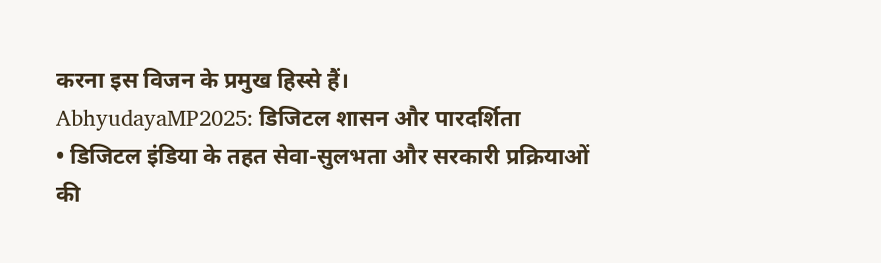करना इस विजन के प्रमुख हिस्से हैं।
AbhyudayaMP2025: डिजिटल शासन और पारदर्शिता
• डिजिटल इंडिया के तहत सेवा-सुलभता और सरकारी प्रक्रियाओं की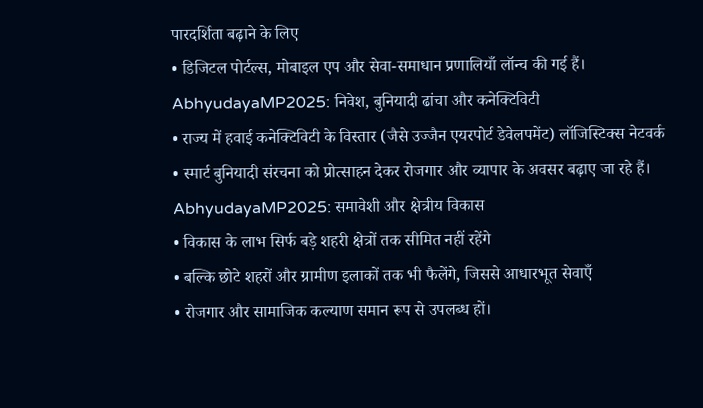पारदर्शिता बढ़ाने के लिए
• डिजिटल पोर्टल्स, मोबाइल एप और सेवा-समाधान प्रणालियाँ लॉन्च की गई हैं।
AbhyudayaMP2025: निवेश, बुनियादी ढांचा और कनेक्टिविटी
• राज्य में हवाई कनेक्टिविटी के विस्तार (जैसे उज्जैन एयरपोर्ट डेवेलपमेंट) लॉजिस्टिक्स नेटवर्क
• स्मार्ट बुनियादी संरचना को प्रोत्साहन देकर रोजगार और व्यापार के अवसर बढ़ाए जा रहे हैं।
AbhyudayaMP2025: समावेशी और क्षेत्रीय विकास
• विकास के लाभ सिर्फ बड़े शहरी क्षेत्रों तक सीमित नहीं रहेंगे
• बल्कि छोटे शहरों और ग्रामीण इलाकों तक भी फैलेंगे, जिससे आधारभूत सेवाएँ
• रोजगार और सामाजिक कल्याण समान रूप से उपलब्ध हों।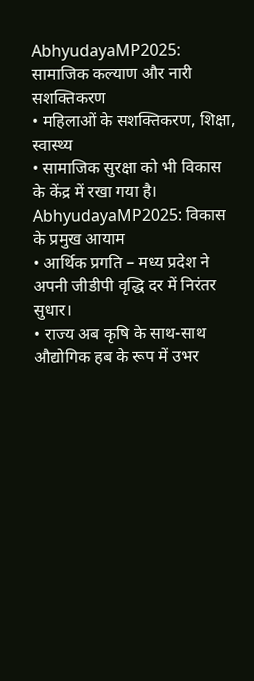AbhyudayaMP2025: सामाजिक कल्याण और नारी सशक्तिकरण
• महिलाओं के सशक्तिकरण, शिक्षा, स्वास्थ्य
• सामाजिक सुरक्षा को भी विकास के केंद्र में रखा गया है।
AbhyudayaMP2025: विकास के प्रमुख आयाम
• आर्थिक प्रगति – मध्य प्रदेश ने अपनी जीडीपी वृद्धि दर में निरंतर सुधार।
• राज्य अब कृषि के साथ-साथ औद्योगिक हब के रूप में उभर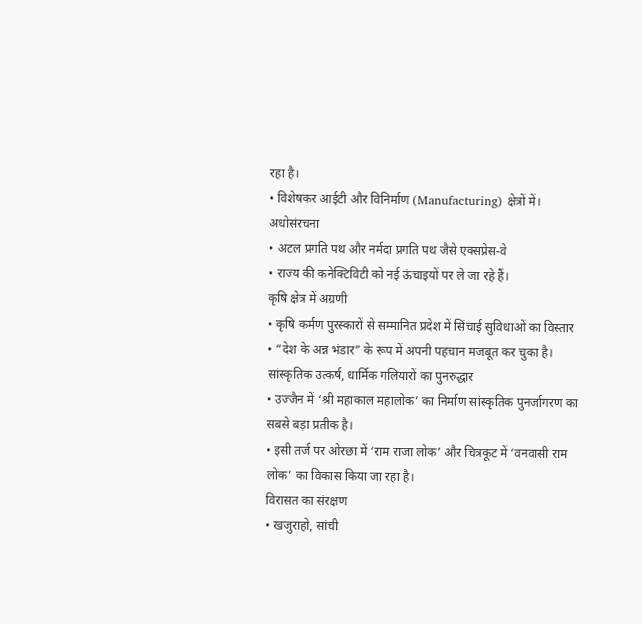रहा है।
• विशेषकर आईटी और विनिर्माण (Manufacturing) क्षेत्रों में।
अधोसंरचना
• अटल प्रगति पथ और नर्मदा प्रगति पथ जैसे एक्सप्रेस-वे
• राज्य की कनेक्टिविटी को नई ऊंचाइयों पर ले जा रहे हैं।
कृषि क्षेत्र में अग्रणी
• कृषि कर्मण पुरस्कारों से सम्मानित प्रदेश में सिंचाई सुविधाओं का विस्तार
• “देश के अन्न भंडार” के रूप में अपनी पहचान मजबूत कर चुका है।
सांस्कृतिक उत्कर्ष, धार्मिक गलियारों का पुनरुद्धार
• उज्जैन में ‘श्री महाकाल महालोक’ का निर्माण सांस्कृतिक पुनर्जागरण का सबसे बड़ा प्रतीक है।
• इसी तर्ज पर ओरछा में ‘राम राजा लोक’ और चित्रकूट में ‘वनवासी राम लोक’ का विकास किया जा रहा है।
विरासत का संरक्षण
• खजुराहो, सांची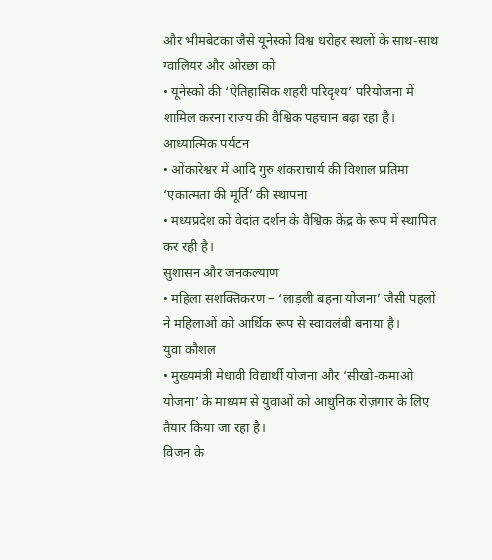और भीमबेटका जैसे यूनेस्को विश्व धरोहर स्थलों के साथ-साथ ग्वालियर और ओरछा को
• यूनेस्को की ‘ऐतिहासिक शहरी परिदृश्य’ परियोजना में शामिल करना राज्य की वैश्विक पहचान बढ़ा रहा है।
आध्यात्मिक पर्यटन
• ओंकारेश्वर में आदि गुरु शंकराचार्य की विशाल प्रतिमा ‘एकात्मता की मूर्ति’ की स्थापना
• मध्यप्रदेश को वेदांत दर्शन के वैश्विक केंद्र के रूप में स्थापित कर रही है।
सुशासन और जनकल्याण
• महिला सशक्तिकरण – ‘लाड़ली बहना योजना’ जैसी पहलों ने महिलाओं को आर्थिक रूप से स्वावलंबी बनाया है।
युवा कौशल
• मुख्यमंत्री मेधावी विद्यार्थी योजना और ‘सीखो-कमाओ योजना’ के माध्यम से युवाओं को आधुनिक रोज़गार के लिए तैयार किया जा रहा है।
विजन के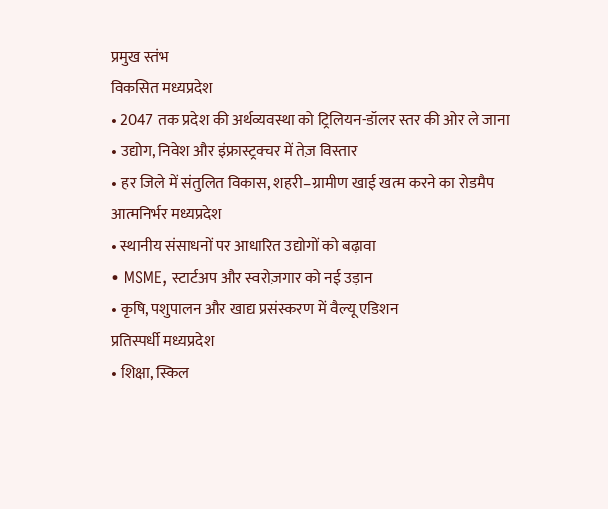प्रमुख स्तंभ
विकसित मध्यप्रदेश
• 2047 तक प्रदेश की अर्थव्यवस्था को ट्रिलियन-डॉलर स्तर की ओर ले जाना
• उद्योग, निवेश और इंफ्रास्ट्रक्चर में तेज़ विस्तार
• हर जिले में संतुलित विकास, शहरी–ग्रामीण खाई खत्म करने का रोडमैप
आत्मनिर्भर मध्यप्रदेश
• स्थानीय संसाधनों पर आधारित उद्योगों को बढ़ावा
• MSME, स्टार्टअप और स्वरोज़गार को नई उड़ान
• कृषि, पशुपालन और खाद्य प्रसंस्करण में वैल्यू एडिशन
प्रतिस्पर्धी मध्यप्रदेश
• शिक्षा, स्किल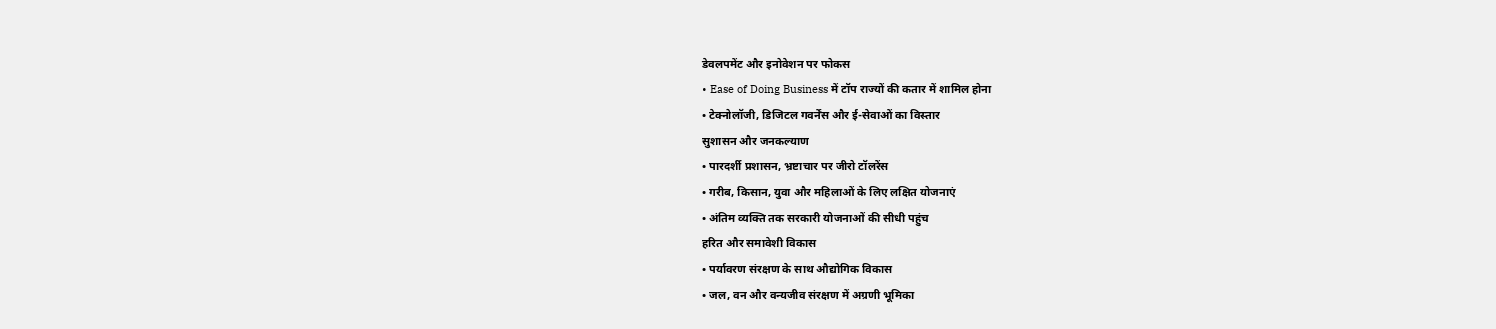डेवलपमेंट और इनोवेशन पर फोकस
• Ease of Doing Business में टॉप राज्यों की कतार में शामिल होना
• टेक्नोलॉजी, डिजिटल गवर्नेंस और ई-सेवाओं का विस्तार
सुशासन और जनकल्याण
• पारदर्शी प्रशासन, भ्रष्टाचार पर जीरो टॉलरेंस
• गरीब, किसान, युवा और महिलाओं के लिए लक्षित योजनाएं
• अंतिम व्यक्ति तक सरकारी योजनाओं की सीधी पहुंच
हरित और समावेशी विकास
• पर्यावरण संरक्षण के साथ औद्योगिक विकास
• जल, वन और वन्यजीव संरक्षण में अग्रणी भूमिका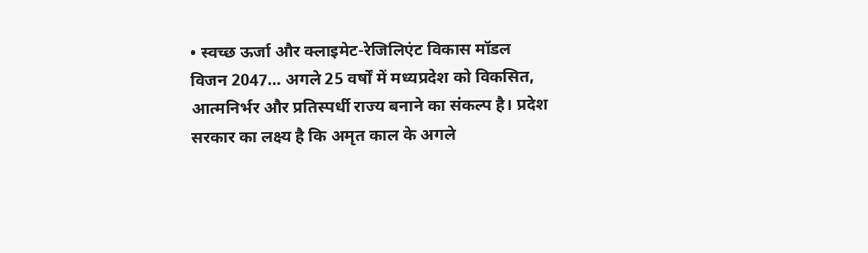• स्वच्छ ऊर्जा और क्लाइमेट-रेजिलिएंट विकास मॉडल
विजन 2047… अगले 25 वर्षों में मध्यप्रदेश को विकसित, आत्मनिर्भर और प्रतिस्पर्धी राज्य बनाने का संकल्प है। प्रदेश सरकार का लक्ष्य है कि अमृत काल के अगले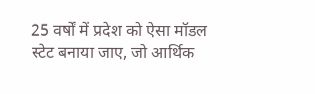25 वर्षों में प्रदेश को ऐसा मॉडल स्टेट बनाया जाए, जो आर्थिक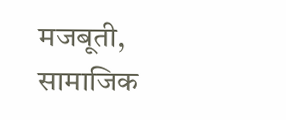मजबूती, सामाजिक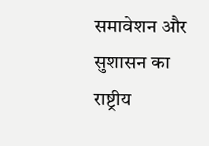समावेशन और सुशासन का राष्ट्रीय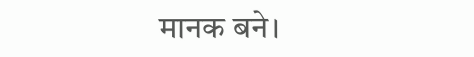मानक बने।